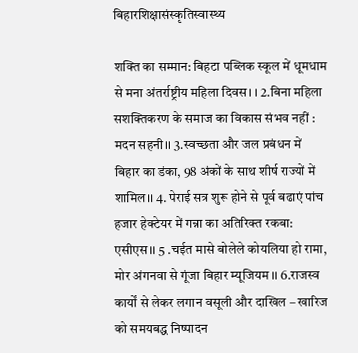बिहारशिक्षासंस्कृतिस्वास्थ्य

शक्ति का सम्मान: बिहटा पब्लिक स्कूल में धूमधाम से मना अंतर्राष्ट्रीय महिला दिवस। । 2.बिना महिला सशक्तिकरण के समाज का विकास संभव नहीं : मदन सहनी।। 3.स्वच्छता और जल प्रबंधन में बिहार का डंका, 98 अंकों के साथ शीर्ष राज्यों में शामिल।। 4. पेराई सत्र शुरू होने से पूर्व बढाएं पांच हजार हेक्टेयर में गन्ना का अतिरिक्त रकबा: एसीएस।। 5 .चईत मासे बोलेले कोयलिया हो रामा, मोर अंगनवा से गूंजा बिहार म्यूजियम ।। 6.राजस्व कार्यों से लेकर लगान वसूली और दाखिल – खारिज को समयबद्ध निष्पादन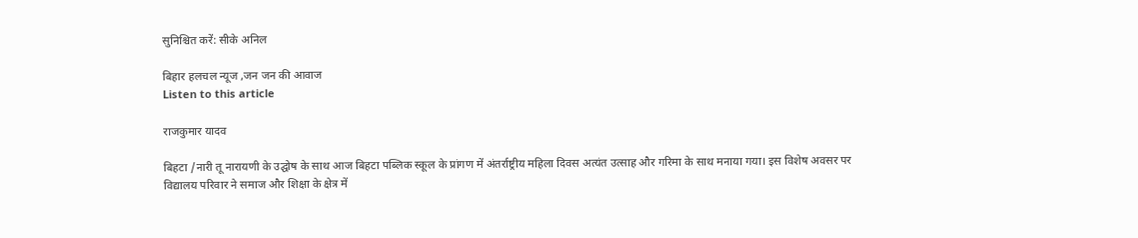सुनिश्चित करें: सीके अनिल

बिहार हलचल न्यूज ,जन जन की आवाज
Listen to this article

राजकुमार यादव

बिहटा /नारी तू नारायणी के उद्घोष के साथ आज बिहटा पब्लिक स्कूल के प्रांगण में अंतर्राष्ट्रीय महिला दिवस अत्यंत उत्साह और गरिमा के साथ मनाया गया। इस विशेष अवसर पर विद्यालय परिवार ने समाज और शिक्षा के क्षेत्र में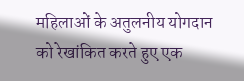महिलाओं के अतुलनीय योगदान को रेखांकित करते हुए एक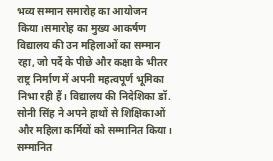भव्य सम्मान समारोह का आयोजन किया।समारोह का मुख्य आकर्षण विद्यालय की उन महिलाओं का सम्मान रहा, जो पर्दे के पीछे और कक्षा के भीतर राष्ट्र निर्माण में अपनी महत्वपूर्ण भूमिका निभा रही हैं। विद्यालय की निदेशिका डॉ. सोनी सिंह ने अपने हाथों से शिक्षिकाओं और महिला कर्मियों को सम्मानित किया।
सम्मानित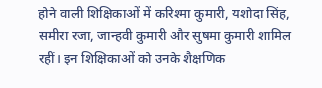होने वाली शिक्षिकाओं में करिश्मा कुमारी, यशोदा सिंह, समीरा रजा, जान्हवी कुमारी और सुषमा कुमारी शामिल रहीं। इन शिक्षिकाओं को उनके शैक्षणिक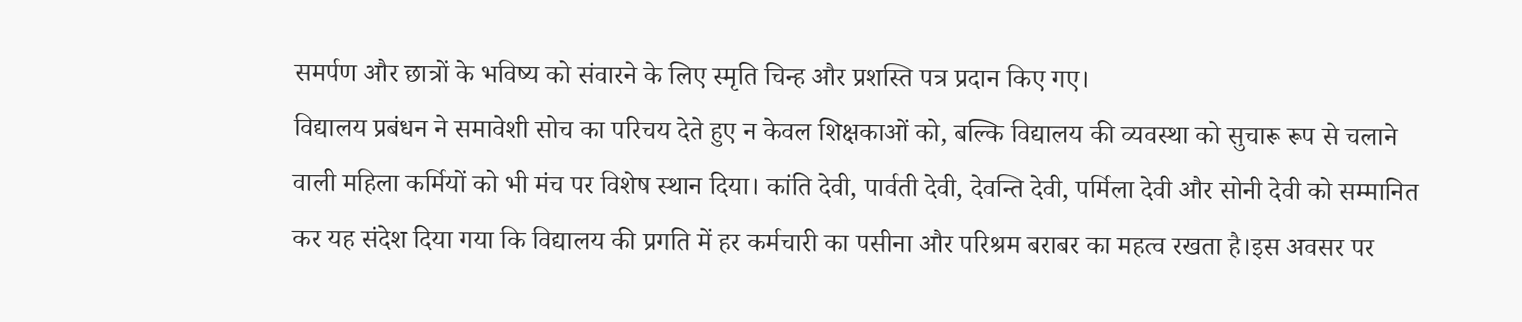समर्पण और छात्रों के भविष्य को संवारने के लिए स्मृति चिन्ह और प्रशस्ति पत्र प्रदान किए गए।
विद्यालय प्रबंधन ने समावेशी सोच का परिचय देते हुए न केवल शिक्षकाओं को, बल्कि विद्यालय की व्यवस्था को सुचारू रूप से चलाने वाली महिला कर्मियों को भी मंच पर विशेष स्थान दिया। कांति देवी, पार्वती देवी, देवन्ति देवी, पर्मिला देवी और सोनी देवी को सम्मानित कर यह संदेश दिया गया कि विद्यालय की प्रगति में हर कर्मचारी का पसीना और परिश्रम बराबर का महत्व रखता है।इस अवसर पर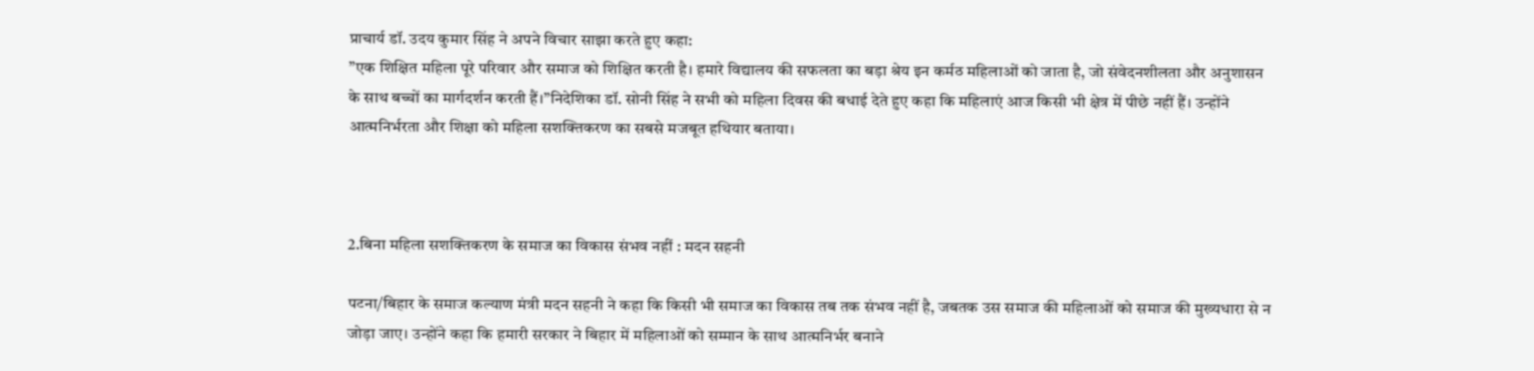प्राचार्य डॉ. उदय कुमार सिंह ने अपने विचार साझा करते हुए कहा:
”एक शिक्षित महिला पूरे परिवार और समाज को शिक्षित करती है। हमारे विद्यालय की सफलता का बड़ा श्रेय इन कर्मठ महिलाओं को जाता है, जो संवेदनशीलता और अनुशासन के साथ बच्चों का मार्गदर्शन करती हैं।”निदेशिका डॉ. सोनी सिंह ने सभी को महिला दिवस की बधाई देते हुए कहा कि महिलाएं आज किसी भी क्षेत्र में पीछे नहीं हैं। उन्होंने आत्मनिर्भरता और शिक्षा को महिला सशक्तिकरण का सबसे मजबूत हथियार बताया।



2.बिना महिला सशक्तिकरण के समाज का विकास संभव नहीं : मदन सहनी

पटना/बिहार के समाज कल्याण मंत्री मदन सहनी ने कहा कि किसी भी समाज का विकास तब तक संभव नहीं है, जबतक उस समाज की महिलाओं को समाज की मुख्यधारा से न जोड़ा जाए। उन्होंने कहा कि हमारी सरकार ने बिहार में महिलाओं को सम्मान के साथ आत्मनिर्भर बनाने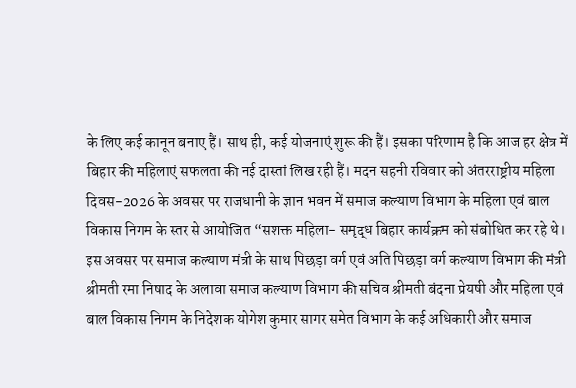के लिए कई कानून बनाए हैं। साथ ही, कई योजनाएं शुरू की हैं। इसका परिणाम है कि आज हर क्षेत्र में बिहार की महिलाएं सफलता की नई दास्तां लिख रही हैं। मदन सहनी रविवार को अंतरराष्ट्रीय महिला दिवस-2026 के अवसर पर राजधानी के ज्ञान भवन में समाज कल्याण विभाग के महिला एवं बाल विकास निगम के स्तर से आयोजित “सशक्त महिला- समृद्ध बिहार कार्यक्रम को संबोधित कर रहे थे।
इस अवसर पर समाज कल्याण मंत्री के साथ पिछड़ा वर्ग एवं अति पिछड़ा वर्ग कल्याण विभाग की मंत्री श्रीमती रमा निषाद के अलावा समाज कल्याण विभाग की सचिव श्रीमती बंदना प्रेयषी और महिला एवं बाल विकास निगम के निदेशक योगेश कुमार सागर समेत विभाग के कई अधिकारी और समाज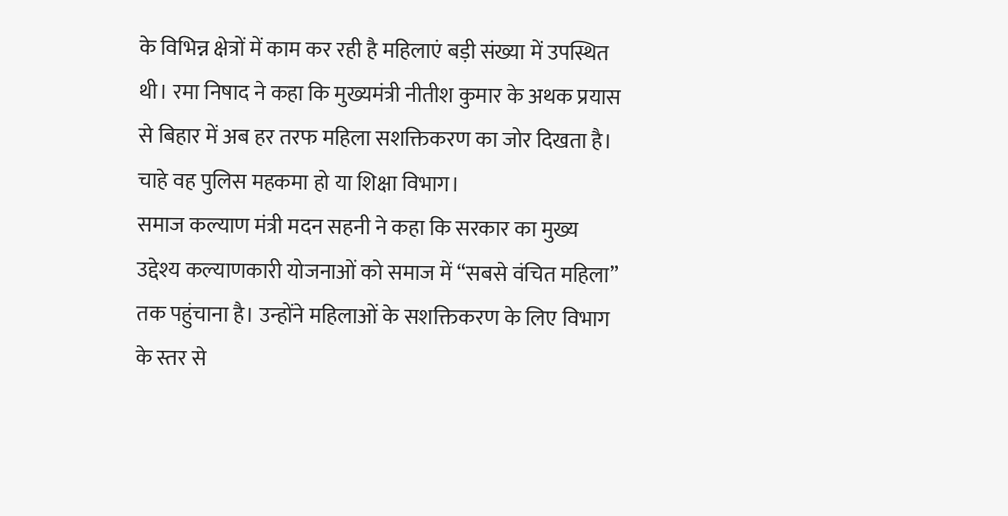के विभिन्न क्षेत्रों में काम कर रही है महिलाएं बड़ी संख्या में उपस्थित थी। रमा निषाद ने कहा कि मुख्यमंत्री नीतीश कुमार के अथक प्रयास से बिहार में अब हर तरफ महिला सशक्तिकरण का जोर दिखता है। चाहे वह पुलिस महकमा हो या शिक्षा विभाग।
समाज कल्याण मंत्री मदन सहनी ने कहा कि सरकार का मुख्य उद्देश्य कल्याणकारी योजनाओं को समाज में “सबसे वंचित महिला” तक पहुंचाना है। उन्होंने महिलाओं के सशक्तिकरण के लिए विभाग के स्तर से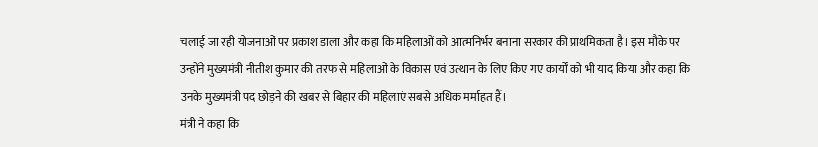चलाई जा रही योजनाओं पर प्रकाश डाला और कहा कि महिलाओं को आत्मनिर्भर बनाना सरकार की प्राथमिकता है। इस मौके पर उन्होंने मुख्यमंत्री नीतीश कुमार की तरफ से महिलाओं के विकास एवं उत्थान के लिए किए गए कार्यों को भी याद किया और कहा कि उनके मुख्यमंत्री पद छोड़ने की खबर से बिहार की महिलाएं सबसे अधिक मर्माहत हैं।
मंत्री ने कहा कि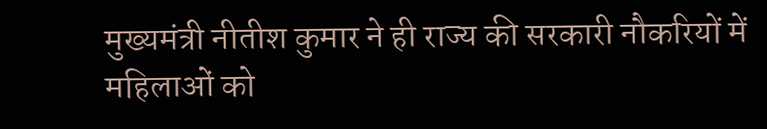मुख्यमंत्री नीतीश कुमार ने ही राज्य की सरकारी नौकरियों में महिलाओं को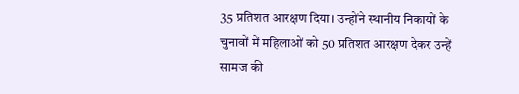35 प्रतिशत आरक्षण दिया। उन्होंने स्थानीय निकायों के चुनावों में महिलाओं को 50 प्रतिशत आरक्षण देकर उन्हें सामज की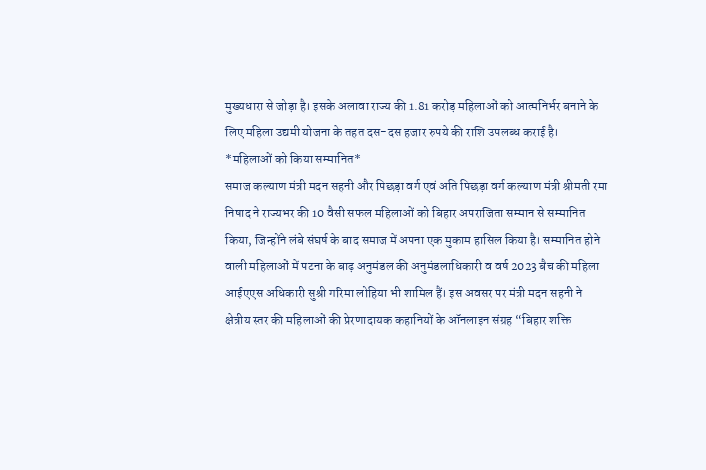मुख्यधारा से जोड़ा है। इसके अलावा राज्य की 1.81 करोड़ महिलाओं को आत्मनिर्भर बनाने के लिए महिला उद्यमी योजना के तहत दस-दस हजार रुपये की राशि उपलब्ध कराई है।
*महिलाओं को किया सम्मानित*
समाज कल्याण मंत्री मदन सहनी और पिछड़ा वर्ग एवं अति पिछड़ा वर्ग कल्याण मंत्री श्रीमती रमा निषाद ने राज्यभर की 10 वैसी सफल महिलाओं को बिहार अपराजिता सम्मान से सम्मानित किया, जिन्होंने लंबे संघर्ष के बाद समाज में अपना एक मुकाम हासिल किया है। सम्मानित होने वाली महिलाओं में पटना के बाढ़ अनुमंडल की अनुमंडलाधिकारी व वर्ष 2023 बैच की महिला आईएएस अधिकारी सुश्री गरिमा लोहिया भी शामिल हैं। इस अवसर पर मंत्री मदन सहनी ने क्षेत्रीय स्तर की महिलाओं की प्रेरणादायक कहानियों के ऑनलाइन संग्रह “बिहार शक्ति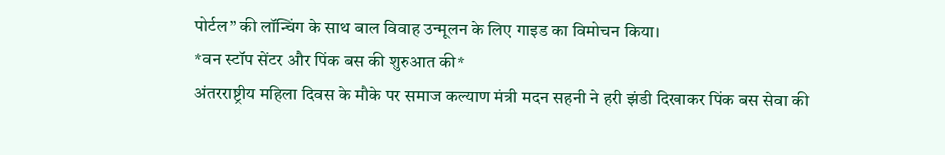पोर्टल” की लॉन्चिंग के साथ बाल विवाह उन्मूलन के लिए गाइड का विमोचन किया।
*वन स्टॉप सेंटर और पिंक बस की शुरुआत की*
अंतरराष्ट्रीय महिला दिवस के मौके पर समाज कल्याण मंत्री मदन सहनी ने हरी झंडी दिखाकर पिंक बस सेवा की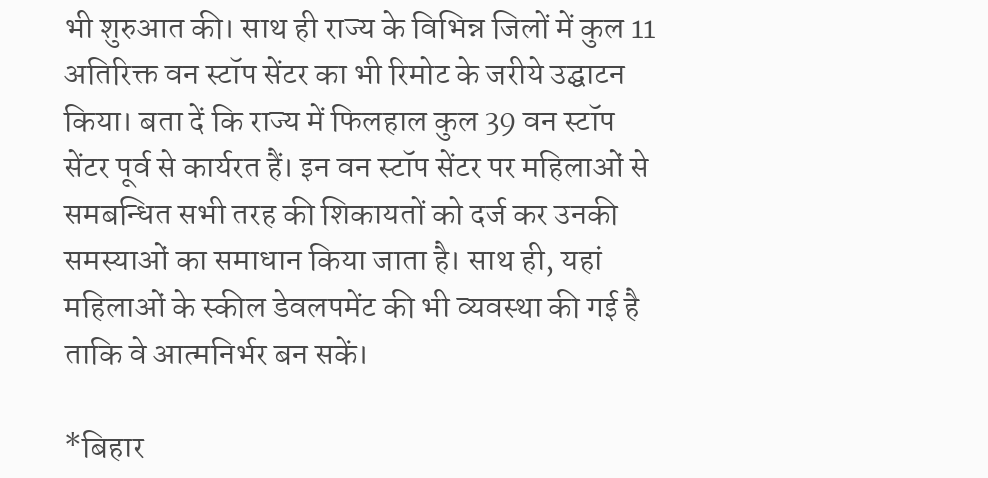भी शुरुआत की। साथ ही राज्य के विभिन्न जिलों में कुल 11 अतिरिक्त वन स्टॉप सेंटर का भी रिमोट के जरीये उद्घाटन किया। बता दें कि राज्य में फिलहाल कुल 39 वन स्टॉप सेंटर पूर्व से कार्यरत हैं। इन वन स्टॉप सेंटर पर महिलाओं से समबन्धित सभी तरह की शिकायतों को दर्ज कर उनकी समस्याओं का समाधान किया जाता है। साथ ही, यहां महिलाओं के स्कील डेवलपमेंट की भी व्यवस्था की गई है ताकि वे आत्मनिर्भर बन सकें।

*बिहार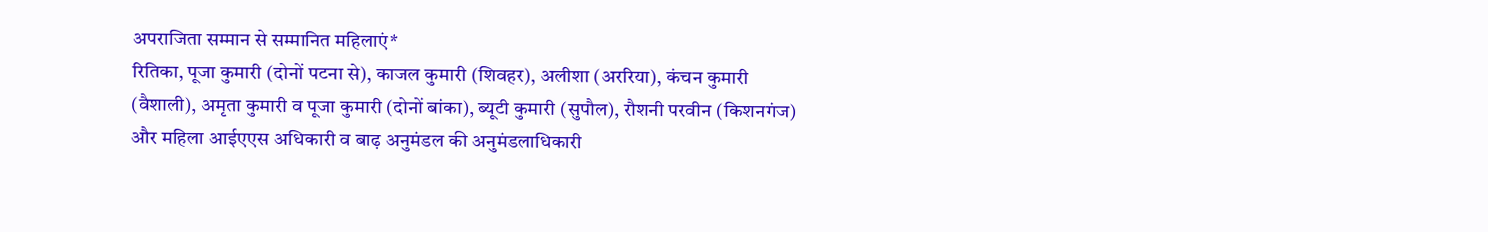अपराजिता सम्मान से सम्मानित महिलाएं*
रितिका, पूजा कुमारी (दोनों पटना से), काजल कुमारी (शिवहर), अलीशा (अररिया), कंचन कुमारी (वैशाली), अमृता कुमारी व पूजा कुमारी (दोनों बांका), ब्यूटी कुमारी (सुपौल), रौशनी परवीन (किशनगंज) और महिला आईएएस अधिकारी व बाढ़ अनुमंडल की अनुमंडलाधिकारी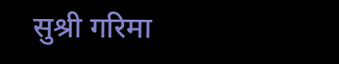सुश्री गरिमा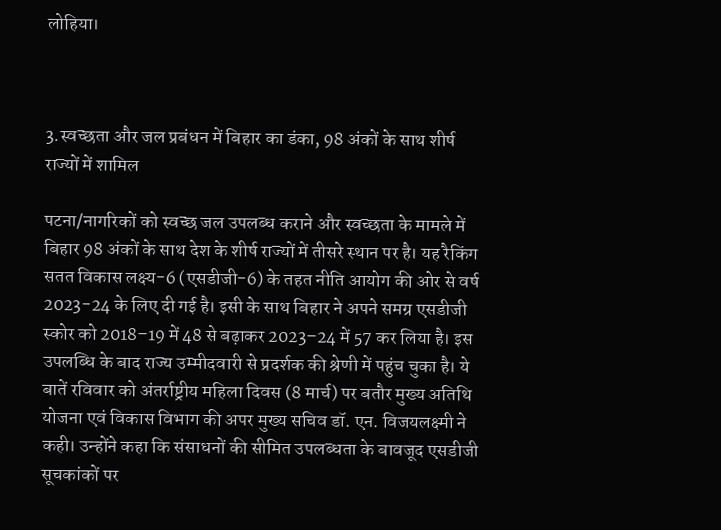लोहिया।



3.स्वच्छता और जल प्रबंधन में बिहार का डंका, 98 अंकों के साथ शीर्ष राज्यों में शामिल

पटना/नागरिकों को स्वच्छ जल उपलब्ध कराने और स्वच्छता के मामले में बिहार 98 अंकों के साथ देश के शीर्ष राज्यों में तीसरे स्थान पर है। यह रैकिंग सतत विकास लक्ष्य-6 (एसडीजी-6) के तहत नीति आयोग की ओर से वर्ष 2023-24 के लिए दी गई है। इसी के साथ बिहार ने अपने समग्र एसडीजी स्कोर को 2018–19 में 48 से बढ़ाकर 2023–24 में 57 कर लिया है। इस उपलब्धि के बाद राज्य उम्मीदवारी से प्रदर्शक की श्रेणी में पहुंच चुका है। ये बातें रविवार को अंतर्राष्ट्रीय महिला दिवस (8 मार्च) पर बतौर मुख्य अतिथि योजना एवं विकास विभाग की अपर मुख्य सचिव डॉ. एन. विजयलक्ष्मी ने कही। उन्होंने कहा कि संसाधनों की सीमित उपलब्धता के बावजूद एसडीजी सूचकांकों पर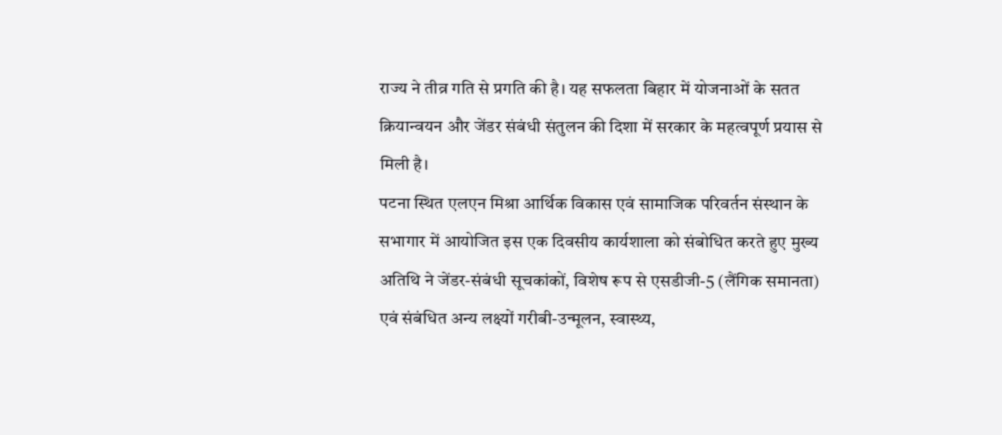राज्य ने तीव्र गति से प्रगति की है। यह सफलता बिहार में योजनाओं के सतत क्रियान्वयन और जेंडर संबंधी संतुलन की दिशा में सरकार के महत्वपूर्ण प्रयास से मिली है।
पटना स्थित एलएन मिश्रा आर्थिक विकास एवं सामाजिक परिवर्तन संस्थान के सभागार में आयोजित इस एक दिवसीय कार्यशाला को संबोधित करते हुए मुख्य अतिथि ने जेंडर-संबंधी सूचकांकों, विशेष रूप से एसडीजी-5 (लैंगिक समानता) एवं संबंधित अन्य लक्ष्यों गरीबी-उन्मूलन, स्वास्थ्य,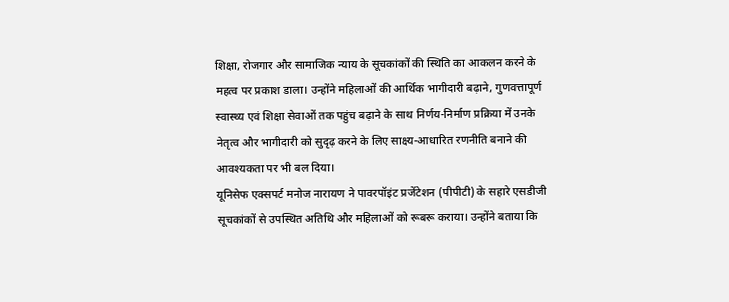शिक्षा, रोजगार और सामाजिक न्याय के सूचकांकों की स्थिति का आकलन करने के महत्व पर प्रकाश डाला। उन्होंने महिलाओं की आर्थिक भागीदारी बढ़ाने, गुणवत्तापूर्ण स्वास्थ्य एवं शिक्षा सेवाओं तक पहुंच बढ़ाने के साथ निर्णय-निर्माण प्रक्रिया में उनके नेतृत्व और भागीदारी को सुदृढ़ करने के लिए साक्ष्य-आधारित रणनीति बनाने की आवश्यकता पर भी बल दिया।
यूनिसेफ एक्सपर्ट मनोज नारायण ने पावरपॉइंट प्रजेंटेशन (पीपीटी) के सहारे एसडीजी सूचकांकों से उपस्थित अतिथि और महिलाओं को रूबरू कराया। उन्होंने बताया कि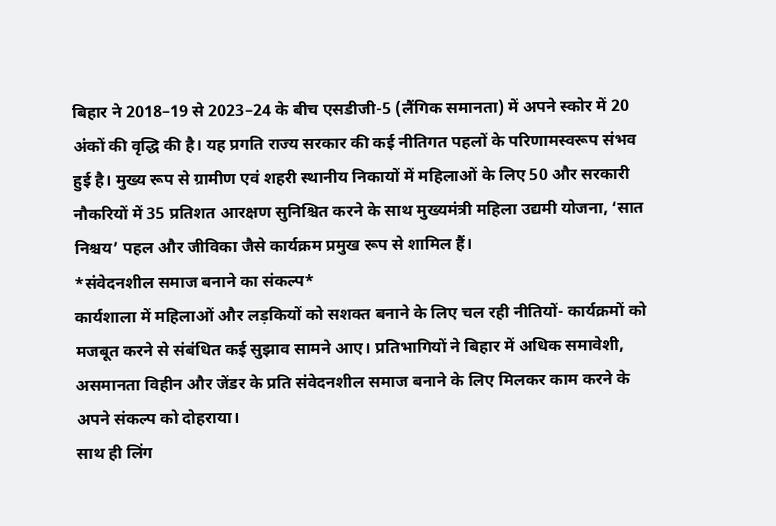बिहार ने 2018–19 से 2023–24 के बीच एसडीजी-5 (लैंगिक समानता) में अपने स्कोर में 20 अंकों की वृद्धि की है। यह प्रगति राज्य सरकार की कई नीतिगत पहलों के परिणामस्वरूप संभव हुई है। मुख्य रूप से ग्रामीण एवं शहरी स्थानीय निकायों में महिलाओं के लिए 50 और सरकारी नौकरियों में 35 प्रतिशत आरक्षण सुनिश्चित करने के साथ मुख्यमंत्री महिला उद्यमी योजना, ‘सात निश्चय’ पहल और जीविका जैसे कार्यक्रम प्रमुख रूप से शामिल हैं।
*संवेदनशील समाज बनाने का संकल्प*
कार्यशाला में महिलाओं और लड़कियों को सशक्त बनाने के लिए चल रही नीतियों- कार्यक्रमों को मजबूत करने से संबंधित कई सुझाव सामने आए। प्रतिभागियों ने बिहार में अधिक समावेशी, असमानता विहीन और जेंडर के प्रति संवेदनशील समाज बनाने के लिए मिलकर काम करने के अपने संकल्प को दोहराया।
साथ ही लिंग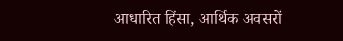आधारित हिंसा, आर्थिक अवसरों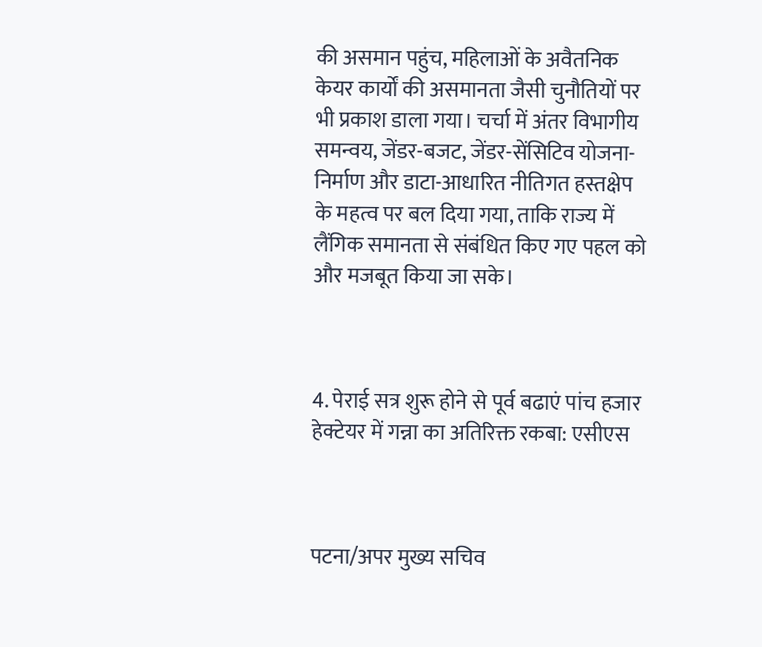की असमान पहुंच, महिलाओं के अवैतनिक केयर कार्यों की असमानता जैसी चुनौतियों पर भी प्रकाश डाला गया। चर्चा में अंतर विभागीय समन्वय, जेंडर-बजट, जेंडर-सेंसिटिव योजना-निर्माण और डाटा-आधारित नीतिगत हस्तक्षेप के महत्व पर बल दिया गया, ताकि राज्य में लैंगिक समानता से संबंधित किए गए पहल को और मजबूत किया जा सके।



4. पेराई सत्र शुरू होने से पूर्व बढाएं पांच हजार हेक्टेयर में गन्ना का अतिरिक्त रकबा: एसीएस



पटना/अपर मुख्य सचिव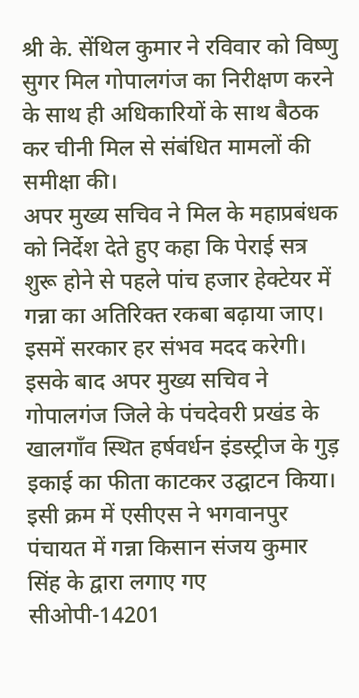श्री के. सेंथिल कुमार ने रविवार को विष्णु सुगर मिल गोपालगंज का निरीक्षण करने के साथ ही अधिकारियों के साथ बैठक कर चीनी मिल से संबंधित मामलों की समीक्षा की।
अपर मुख्य सचिव ने मिल के महाप्रबंधक को निर्देश देते हुए कहा कि पेराई सत्र शुरू होने से पहले पांच हजार हेक्टेयर में गन्ना का अतिरिक्त रकबा बढ़ाया जाए। इसमें सरकार हर संभव मदद करेगी। इसके बाद अपर मुख्य सचिव ने गोपालगंज जिले के पंचदेवरी प्रखंड के खालगाँव स्थित हर्षवर्धन इंडस्ट्रीज के गुड़ इकाई का फीता काटकर उद्घाटन किया।
इसी क्रम में एसीएस ने भगवानपुर पंचायत में गन्ना किसान संजय कुमार सिंह के द्वारा लगाए गए सीओपी-14201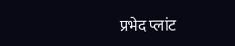प्रभेद प्लांट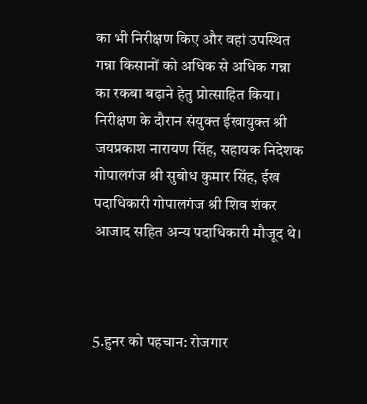का भी निरीक्षण किए और वहां उपस्थित गन्ना किसानों को अधिक से अधिक गन्ना का रकबा बढ़ाने हेतु प्रोत्साहित किया। निरीक्षण के दौरान संयुक्त ईखायुक्त श्री जयप्रकाश नारायण सिंह, सहायक निदेशक गोपालगंज श्री सुबोध कुमार सिंह, ईख पदाधिकारी गोपालगंज श्री शिव शंकर आजाद सहित अन्य पदाधिकारी मौजूद थे।



5.हुनर को पहचान: रोजगार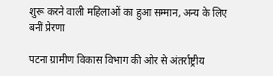शुरू करने वाली महिलाओं का हुआ सम्मान, अन्य के लिए बनीं प्रेरणा

पटना ग्रामीण विकास विभाग की ओर से अंतर्राष्ट्रीय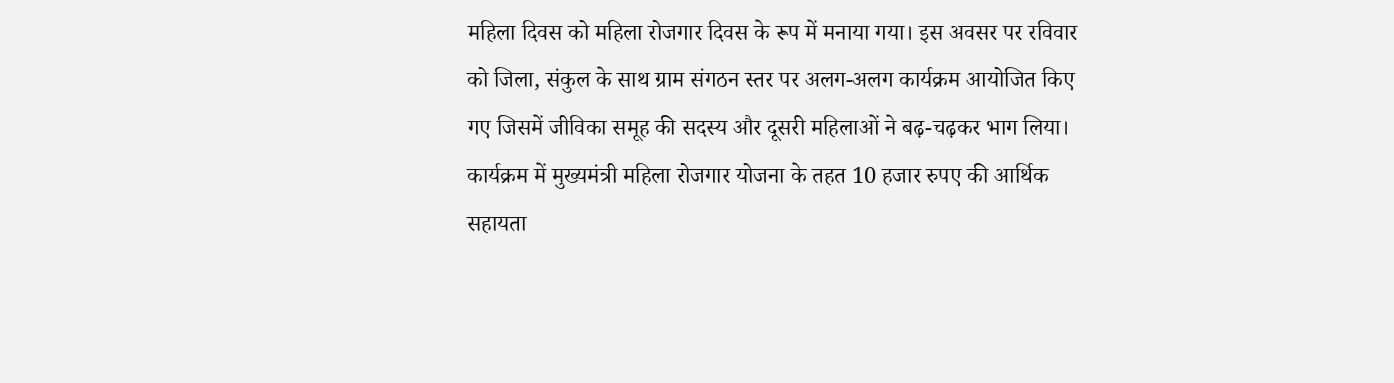महिला दिवस को महिला रोजगार दिवस के रूप में मनाया गया। इस अवसर पर रविवार को जिला, संकुल के साथ ग्राम संगठन स्तर पर अलग-अलग कार्यक्रम आयोजित किए गए जिसमें जीविका समूह की सदस्य और दूसरी महिलाओं ने बढ़-चढ़कर भाग लिया।
कार्यक्रम में मुख्यमंत्री महिला रोजगार योजना के तहत 10 हजार रुपए की आर्थिक सहायता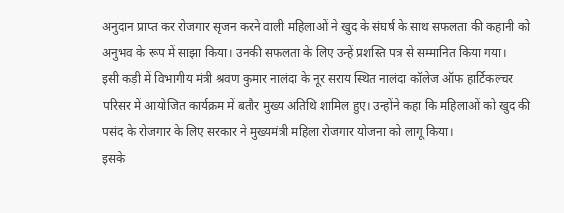अनुदान प्राप्त कर रोजगार सृजन करने वाली महिलाओं ने खुद के संघर्ष के साथ सफलता की कहानी को अनुभव के रूप में साझा किया। उनकी सफलता के लिए उन्हें प्रशस्ति पत्र से सम्मानित किया गया।
इसी कड़ी में विभागीय मंत्री श्रवण कुमार नालंदा के नूर सराय स्थित नालंदा कॉलेज ऑफ हार्टिकल्चर परिसर में आयोजित कार्यक्रम में बतौर मुख्य अतिथि शामिल हुए। उन्होंने कहा कि महिलाओं को खुद की पसंद के रोजगार के लिए सरकार ने मुख्यमंत्री महिला रोजगार योजना को लागू किया।
इसके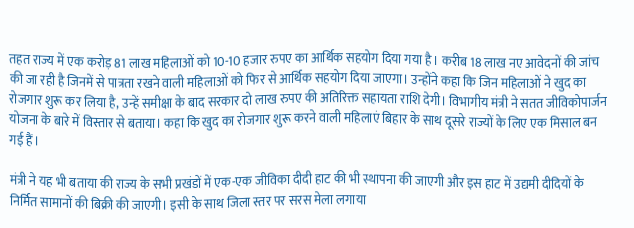तहत राज्य में एक करोड़ 81 लाख महिलाओं को 10-10 हजार रुपए का आर्थिक सहयोग दिया गया है। करीब 18 लाख नए आवेदनों की जांच की जा रही है जिनमें से पात्रता रखने वाली महिलाओं को फिर से आर्थिक सहयोग दिया जाएगा। उन्होंने कहा कि जिन महिलाओं ने खुद का रोजगार शुरू कर लिया है, उन्हें समीक्षा के बाद सरकार दो लाख रुपए की अतिरिक्त सहायता राशि देगी। विभागीय मंत्री ने सतत जीविकोपार्जन योजना के बारे में विस्तार से बताया। कहा कि खुद का रोजगार शुरू करने वाली महिलाएं बिहार के साथ दूसरे राज्यों के लिए एक मिसाल बन गई हैं।

मंत्री ने यह भी बताया की राज्य के सभी प्रखंडों में एक-एक जीविका दीदी हाट की भी स्थापना की जाएगी और इस हाट में उद्यमी दीदियों के निर्मित सामानों की बिक्री की जाएगी। इसी के साथ जिला स्तर पर सरस मेला लगाया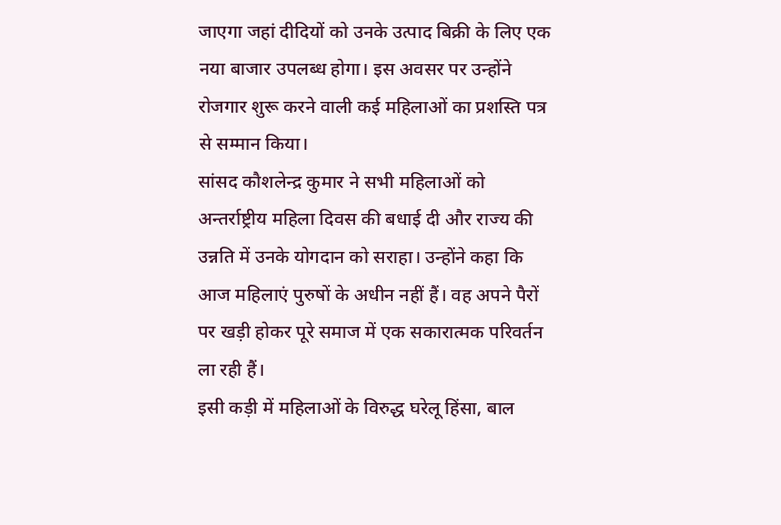जाएगा जहां दीदियों को उनके उत्पाद बिक्री के लिए एक नया बाजार उपलब्ध होगा। इस अवसर पर उन्होंने रोजगार शुरू करने वाली कई महिलाओं का प्रशस्ति पत्र से सम्मान किया।
सांसद कौशलेन्द्र कुमार ने सभी महिलाओं को अन्तर्राष्ट्रीय महिला दिवस की बधाई दी और राज्य की उन्नति में उनके योगदान को सराहा। उन्होंने कहा कि आज महिलाएं पुरुषों के अधीन नहीं हैं। वह अपने पैरों पर खड़ी होकर पूरे समाज में एक सकारात्मक परिवर्तन ला रही हैं।
इसी कड़ी में महिलाओं के विरुद्ध घरेलू हिंसा, बाल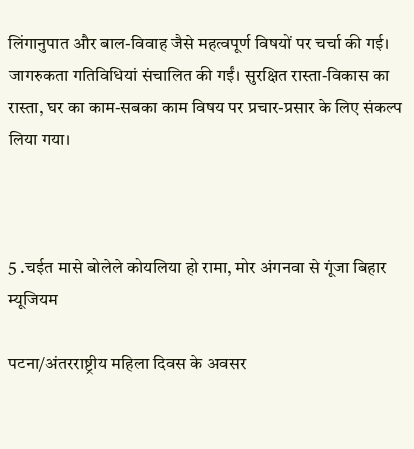लिंगानुपात और बाल-विवाह जैसे महत्वपूर्ण विषयों पर चर्चा की गई। जागरुकता गतिविधियां संचालित की गईं। सुरक्षित रास्ता-विकास का रास्ता, घर का काम-सबका काम विषय पर प्रचार-प्रसार के लिए संकल्प लिया गया।



5 .चईत मासे बोलेले कोयलिया हो रामा, मोर अंगनवा से गूंजा बिहार म्यूजियम

पटना/अंतरराष्ट्रीय महिला दिवस के अवसर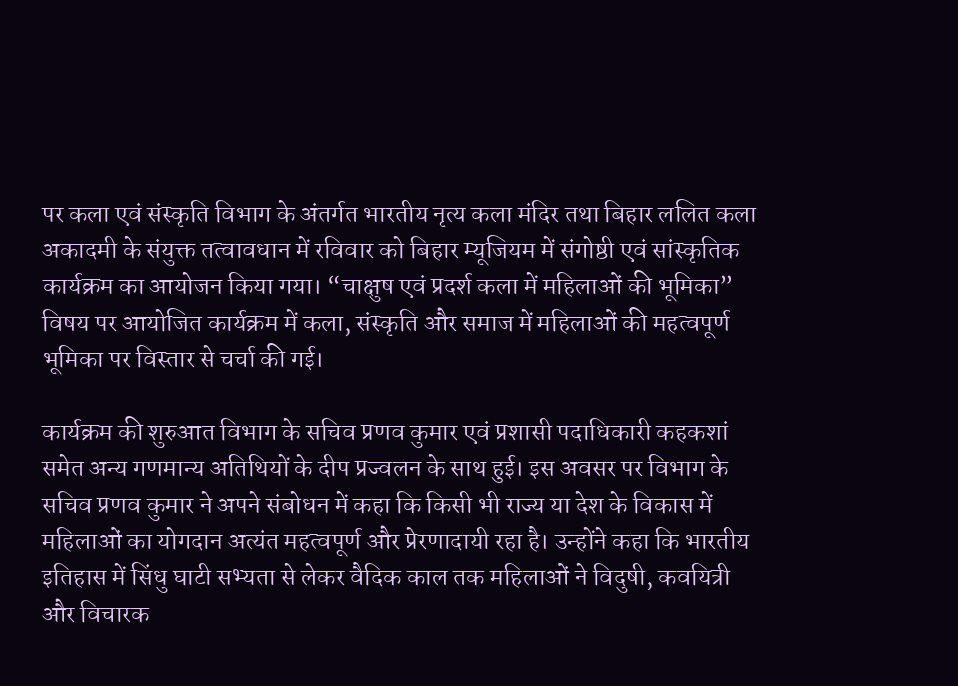पर कला एवं संस्कृति विभाग के अंतर्गत भारतीय नृत्य कला मंदिर तथा बिहार ललित कला अकादमी के संयुक्त तत्वावधान में रविवार को बिहार म्यूजियम में संगोष्ठी एवं सांस्कृतिक कार्यक्रम का आयोजन किया गया। “चाक्षुष एवं प्रदर्श कला में महिलाओं की भूमिका” विषय पर आयोजित कार्यक्रम में कला, संस्कृति और समाज में महिलाओं की महत्वपूर्ण भूमिका पर विस्तार से चर्चा की गई।

कार्यक्रम की शुरुआत विभाग के सचिव प्रणव कुमार एवं प्रशासी पदाधिकारी कहकशां समेत अन्य गणमान्य अतिथियों के दीप प्रज्वलन के साथ हुई। इस अवसर पर विभाग के सचिव प्रणव कुमार ने अपने संबोधन में कहा कि किसी भी राज्य या देश के विकास में महिलाओं का योगदान अत्यंत महत्वपूर्ण और प्रेरणादायी रहा है। उन्होंने कहा कि भारतीय इतिहास में सिंधु घाटी सभ्यता से लेकर वैदिक काल तक महिलाओं ने विदुषी, कवयित्री और विचारक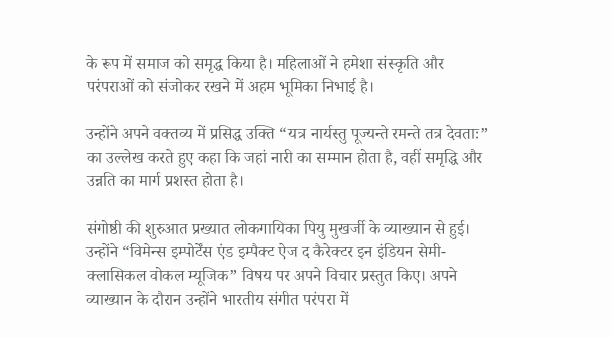के रूप में समाज को समृद्ध किया है। महिलाओं ने हमेशा संस्कृति और परंपराओं को संजोकर रखने में अहम भूमिका निभाई है।

उन्होंने अपने वक्तव्य में प्रसिद्ध उक्ति “यत्र नार्यस्तु पूज्यन्ते रमन्ते तत्र देवताः” का उल्लेख करते हुए कहा कि जहां नारी का सम्मान होता है, वहीं समृद्धि और उन्नति का मार्ग प्रशस्त होता है।

संगोष्ठी की शुरुआत प्रख्यात लोकगायिका पियु मुखर्जी के व्याख्यान से हुई। उन्होंने “विमेन्स इम्पोर्टेंस एंड इम्पैक्ट ऐज द कैरेक्टर इन इंडियन सेमी-क्लासिकल वोकल म्यूजिक” विषय पर अपने विचार प्रस्तुत किए। अपने व्याख्यान के दौरान उन्होंने भारतीय संगीत परंपरा में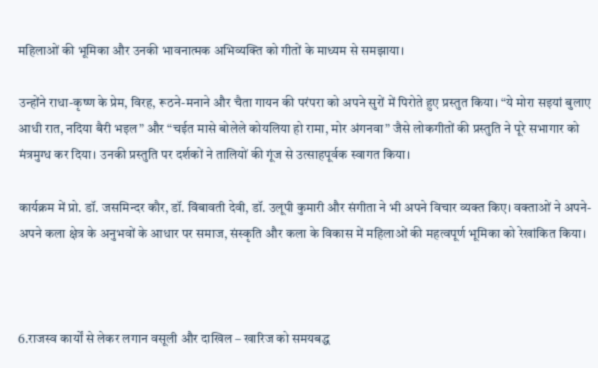महिलाओं की भूमिका और उनकी भावनात्मक अभिव्यक्ति को गीतों के माध्यम से समझाया।

उन्होंने राधा-कृष्ण के प्रेम, विरह, रूठने-मनाने और चैता गायन की परंपरा को अपने सुरों में पिरोते हुए प्रस्तुत किया। “ये मोरा सइयां बुलाए आधी रात, नदिया बैरी भइल” और “चईत मासे बोलेले कोयलिया हो रामा, मोर अंगनवा” जैसे लोकगीतों की प्रस्तुति ने पूरे सभागार को मंत्रमुग्ध कर दिया। उनकी प्रस्तुति पर दर्शकों ने तालियों की गूंज से उत्साहपूर्वक स्वागत किया।

कार्यक्रम में प्रो. डॉ. जसमिन्दर कौर, डॉ. विंबावती देवी, डॉ. उलूपी कुमारी और संगीता ने भी अपने विचार व्यक्त किए। वक्ताओं ने अपने-अपने कला क्षेत्र के अनुभवों के आधार पर समाज, संस्कृति और कला के विकास में महिलाओं की महत्वपूर्ण भूमिका को रेखांकित किया।



6.राजस्व कार्यों से लेकर लगान वसूली और दाखिल – खारिज को समयबद्ध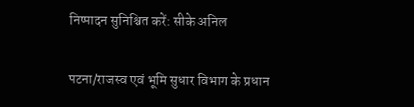निष्पादन सुनिश्चित करें: सीके अनिल

पटना/राजस्व एवं भूमि सुधार विभाग के प्रधान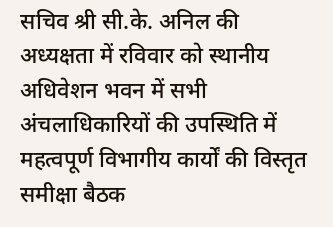सचिव श्री सी.के. अनिल की अध्यक्षता में रविवार को स्थानीय अधिवेशन भवन में सभी अंचलाधिकारियों की उपस्थिति में महत्वपूर्ण विभागीय कार्यों की विस्तृत समीक्षा बैठक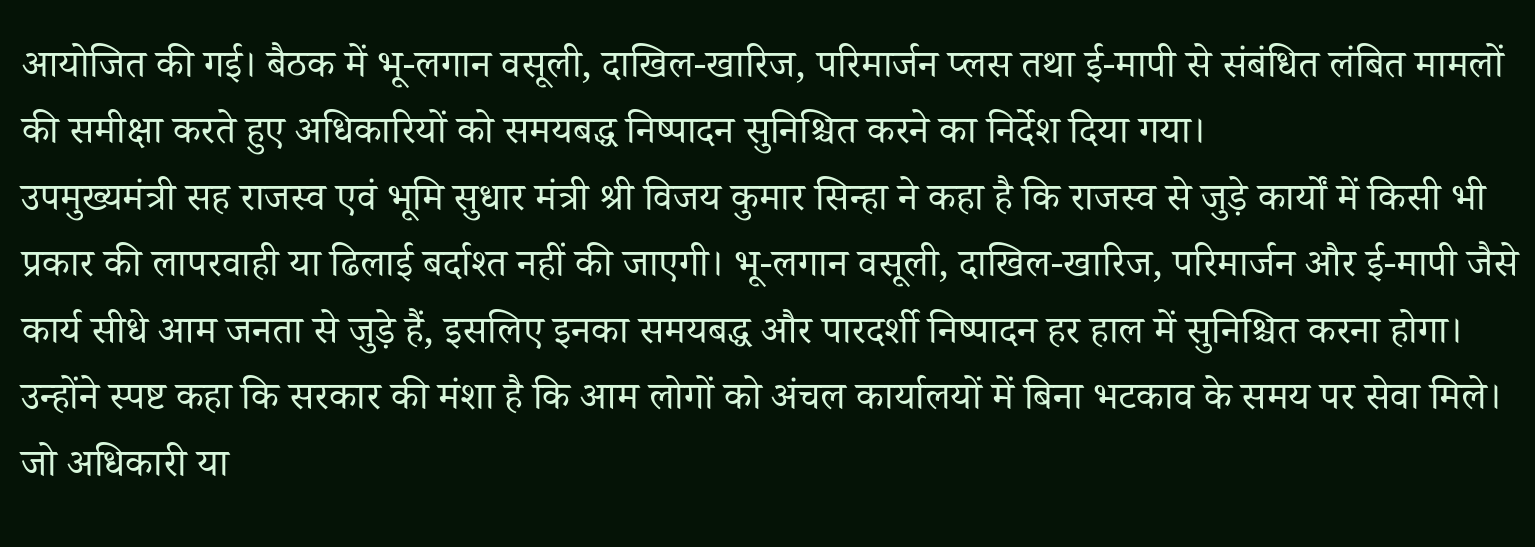आयोजित की गई। बैठक में भू-लगान वसूली, दाखिल-खारिज, परिमार्जन प्लस तथा ई-मापी से संबंधित लंबित मामलों की समीक्षा करते हुए अधिकारियों को समयबद्ध निष्पादन सुनिश्चित करने का निर्देश दिया गया।
उपमुख्यमंत्री सह राजस्व एवं भूमि सुधार मंत्री श्री विजय कुमार सिन्हा ने कहा है कि राजस्व से जुड़े कार्यों में किसी भी प्रकार की लापरवाही या ढिलाई बर्दाश्त नहीं की जाएगी। भू-लगान वसूली, दाखिल-खारिज, परिमार्जन और ई-मापी जैसे कार्य सीधे आम जनता से जुड़े हैं, इसलिए इनका समयबद्ध और पारदर्शी निष्पादन हर हाल में सुनिश्चित करना होगा। उन्होंने स्पष्ट कहा कि सरकार की मंशा है कि आम लोगों को अंचल कार्यालयों में बिना भटकाव के समय पर सेवा मिले। जो अधिकारी या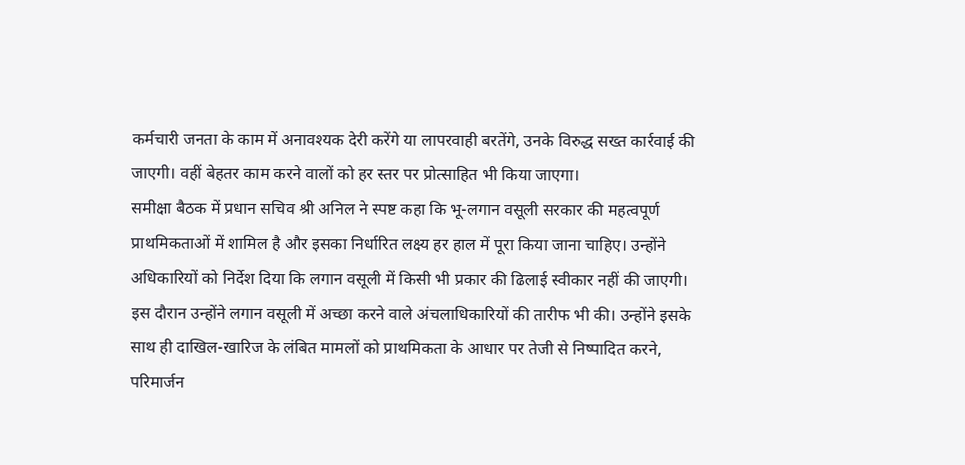कर्मचारी जनता के काम में अनावश्यक देरी करेंगे या लापरवाही बरतेंगे, उनके विरुद्ध सख्त कार्रवाई की जाएगी। वहीं बेहतर काम करने वालों को हर स्तर पर प्रोत्साहित भी किया जाएगा।
समीक्षा बैठक में प्रधान सचिव श्री अनिल ने स्पष्ट कहा कि भू-लगान वसूली सरकार की महत्वपूर्ण प्राथमिकताओं में शामिल है और इसका निर्धारित लक्ष्य हर हाल में पूरा किया जाना चाहिए। उन्होंने अधिकारियों को निर्देश दिया कि लगान वसूली में किसी भी प्रकार की ढिलाई स्वीकार नहीं की जाएगी। इस दौरान उन्होंने लगान वसूली में अच्छा करने वाले अंचलाधिकारियों की तारीफ भी की। उन्होंने इसके साथ ही दाखिल-खारिज के लंबित मामलों को प्राथमिकता के आधार पर तेजी से निष्पादित करने, परिमार्जन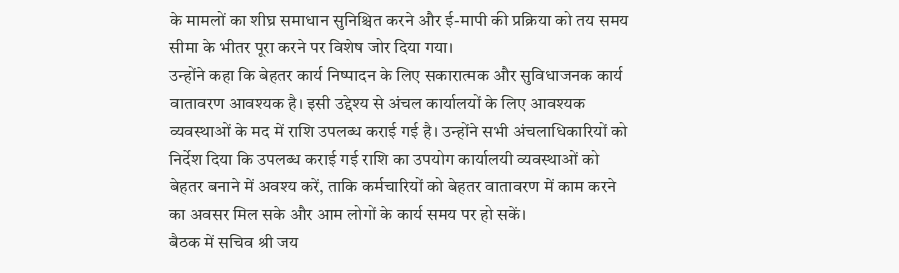के मामलों का शीघ्र समाधान सुनिश्चित करने और ई-मापी की प्रक्रिया को तय समय सीमा के भीतर पूरा करने पर विशेष जोर दिया गया।
उन्होंने कहा कि बेहतर कार्य निष्पादन के लिए सकारात्मक और सुविधाजनक कार्य वातावरण आवश्यक है। इसी उद्देश्य से अंचल कार्यालयों के लिए आवश्यक व्यवस्थाओं के मद में राशि उपलब्ध कराई गई है। उन्होंने सभी अंचलाधिकारियों को निर्देश दिया कि उपलब्ध कराई गई राशि का उपयोग कार्यालयी व्यवस्थाओं को बेहतर बनाने में अवश्य करें, ताकि कर्मचारियों को बेहतर वातावरण में काम करने का अवसर मिल सके और आम लोगों के कार्य समय पर हो सकें।
बैठक में सचिव श्री जय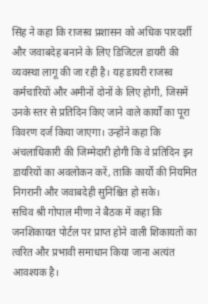सिंह ने कहा कि राजस्व प्रशासन को अधिक पारदर्शी और जवाबदेह बनाने के लिए डिजिटल डायरी की व्यवस्था लागू की जा रही है। यह डायरी राजस्व कर्मचारियों और अमीनों दोनों के लिए होगी, जिसमें उनके स्तर से प्रतिदिन किए जाने वाले कार्यों का पूरा विवरण दर्ज किया जाएगा। उन्होंने कहा कि अंचलाधिकारी की जिम्मेदारी होगी कि वे प्रतिदिन इन डायरियों का अवलोकन करें, ताकि कार्यों की नियमित निगरानी और जवाबदेही सुनिश्चित हो सके।
सचिव श्री गोपाल मीणा ने बैठक में कहा कि जनशिकायत पोर्टल पर प्राप्त होने वाली शिकायतों का त्वरित और प्रभावी समाधान किया जाना अत्यंत आवश्यक है।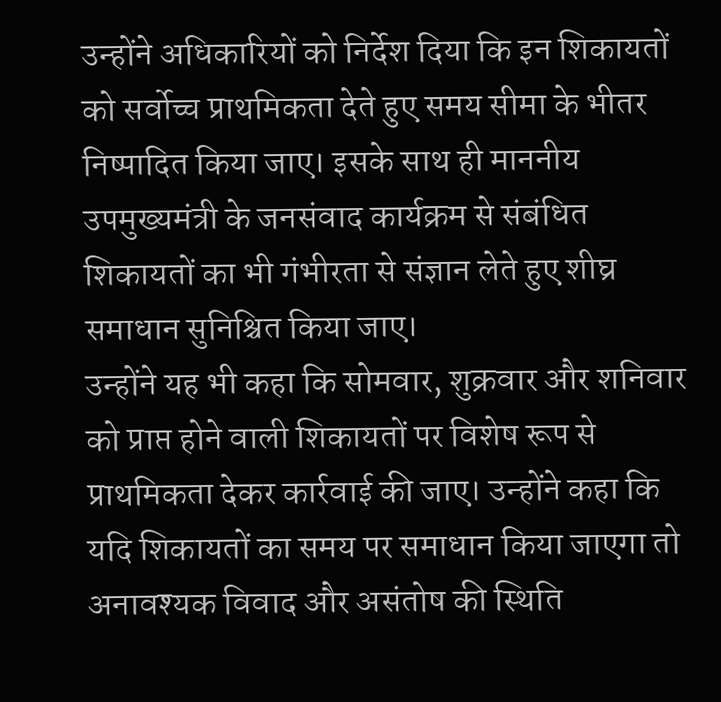उन्होंने अधिकारियों को निर्देश दिया कि इन शिकायतों को सर्वोच्च प्राथमिकता देते हुए समय सीमा के भीतर निष्पादित किया जाए। इसके साथ ही माननीय उपमुख्यमंत्री के जनसंवाद कार्यक्रम से संबंधित शिकायतों का भी गंभीरता से संज्ञान लेते हुए शीघ्र समाधान सुनिश्चित किया जाए।
उन्होंने यह भी कहा कि सोमवार, शुक्रवार और शनिवार को प्राप्त होने वाली शिकायतों पर विशेष रूप से प्राथमिकता देकर कार्रवाई की जाए। उन्होंने कहा कि यदि शिकायतों का समय पर समाधान किया जाएगा तो अनावश्यक विवाद और असंतोष की स्थिति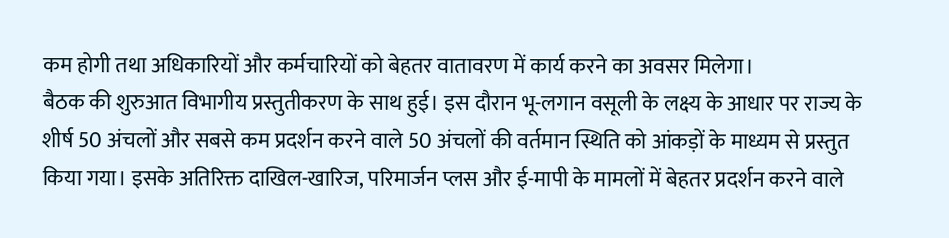कम होगी तथा अधिकारियों और कर्मचारियों को बेहतर वातावरण में कार्य करने का अवसर मिलेगा।
बैठक की शुरुआत विभागीय प्रस्तुतीकरण के साथ हुई। इस दौरान भू-लगान वसूली के लक्ष्य के आधार पर राज्य के शीर्ष 50 अंचलों और सबसे कम प्रदर्शन करने वाले 50 अंचलों की वर्तमान स्थिति को आंकड़ों के माध्यम से प्रस्तुत किया गया। इसके अतिरिक्त दाखिल-खारिज, परिमार्जन प्लस और ई-मापी के मामलों में बेहतर प्रदर्शन करने वाले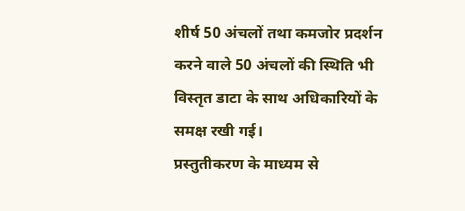शीर्ष 50 अंचलों तथा कमजोर प्रदर्शन करने वाले 50 अंचलों की स्थिति भी विस्तृत डाटा के साथ अधिकारियों के समक्ष रखी गई।
प्रस्तुतीकरण के माध्यम से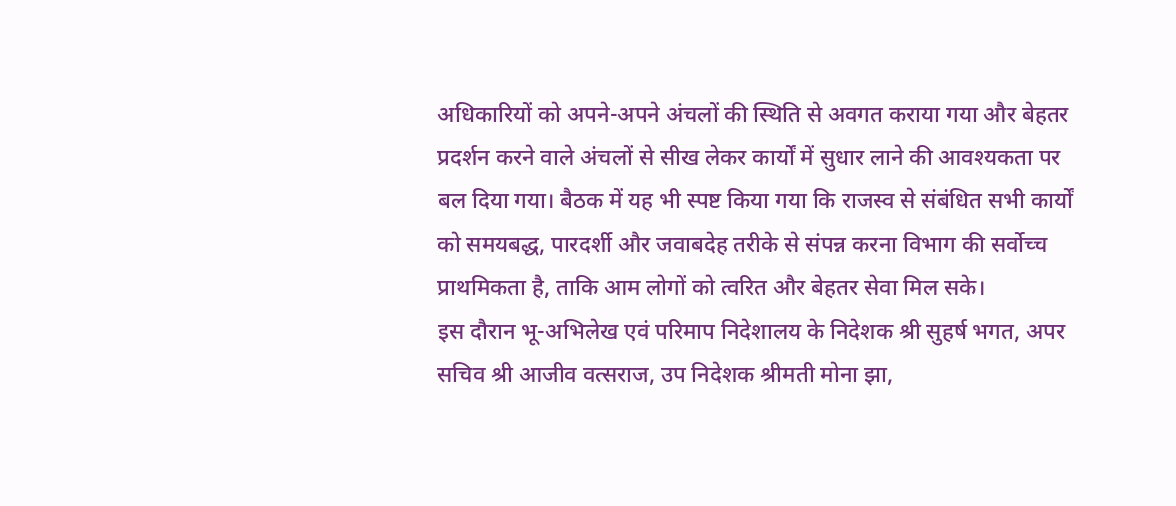अधिकारियों को अपने-अपने अंचलों की स्थिति से अवगत कराया गया और बेहतर प्रदर्शन करने वाले अंचलों से सीख लेकर कार्यों में सुधार लाने की आवश्यकता पर बल दिया गया। बैठक में यह भी स्पष्ट किया गया कि राजस्व से संबंधित सभी कार्यों को समयबद्ध, पारदर्शी और जवाबदेह तरीके से संपन्न करना विभाग की सर्वोच्च प्राथमिकता है, ताकि आम लोगों को त्वरित और बेहतर सेवा मिल सके।
इस दौरान भू-अभिलेख एवं परिमाप निदेशालय के निदेशक श्री सुहर्ष भगत, अपर सचिव श्री आजीव वत्सराज, उप निदेशक श्रीमती मोना झा,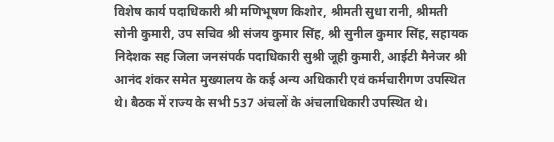विशेष कार्य पदाधिकारी श्री मणिभूषण किशोर, श्रीमती सुधा रानी, श्रीमती सोनी कुमारी, उप सचिव श्री संजय कुमार सिंह, श्री सुनील कुमार सिंह, सहायक निदेशक सह जिला जनसंपर्क पदाधिकारी सुश्री जूही कुमारी, आईटी मैनेजर श्री आनंद शंकर समेत मुख्यालय के कई अन्य अधिकारी एवं कर्मचारीगण उपस्थित थे। बैठक में राज्य के सभी 537 अंचलों के अंचलाधिकारी उपस्थित थे।